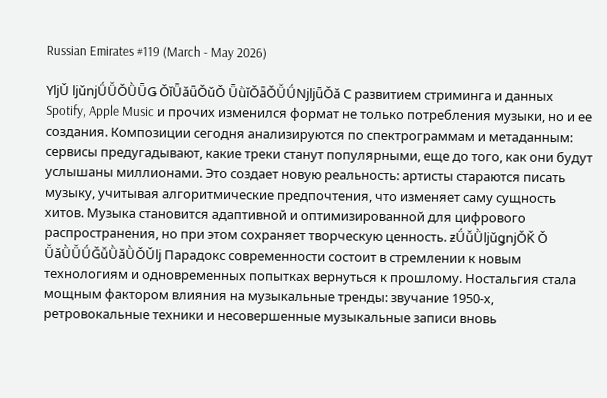Russian Emirates #119 (March - May 2026)

ƳljǓ ljǔnjǗǙǑǛǕǤ ǑǐǕǎǖǑǔǑ ǕǜǐǑǟǑǙǗNjljǖǑǎ С развитием стриминга и данных Spotify, Apple Music и прочих изменился формат не только потребления музыки, но и ее создания. Композиции сегодня анализируются по спектрограммам и метаданным: сервисы предугадывают, какие треки станут популярными, еще до того, как они будут услышаны миллионами. Это создает новую реальность: артисты стараются писать музыку, учитывая алгоритмические предпочтения, что изменяет саму сущность хитов. Музыка становится адаптивной и оптимизированной для цифрового распространения, но при этом сохраняет творческую ценность. ƶǗǚǛljǔǥnjǑǨ Ǒ ǙǎǛǙǗǦǚǛǎǛǑǓlj Парадокс современности состоит в стремлении к новым технологиям и одновременных попытках вернуться к прошлому. Ностальгия стала мощным фактором влияния на музыкальные тренды: звучание 1950-х, ретровокальные техники и несовершенные музыкальные записи вновь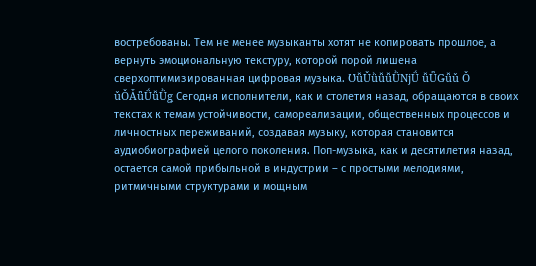востребованы. Тем не менее музыканты хотят не копировать прошлое, а вернуть эмоциональную текстуру, которой порой лишена сверхоптимизированная цифровая музыка. ƱǚǓǜǚǚǛNjǗ ǚǕǤǚǔ Ǒ ǔǑǠǖǗǚǛǥ Сегодня исполнители, как и столетия назад, обращаются в своих текстах к темам устойчивости, самореализации, общественных процессов и личностных переживаний, создавая музыку, которая становится аудиобиографией целого поколения. Поп-музыка, как и десятилетия назад, остается самой прибыльной в индустрии – с простыми мелодиями, ритмичными структурами и мощным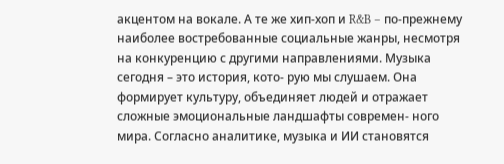акцентом на вокале. А те же хип-хоп и R&B – по-прежнему наиболее востребованные социальные жанры, несмотря на конкуренцию с другими направлениями. Музыка сегодня – это история, кото- рую мы слушаем. Она формирует культуру, объединяет людей и отражает сложные эмоциональные ландшафты современ- ного мира. Согласно аналитике, музыка и ИИ становятся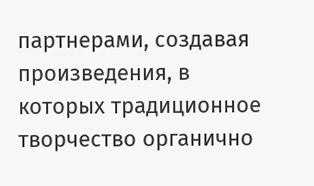партнерами, создавая произведения, в которых традиционное творчество органично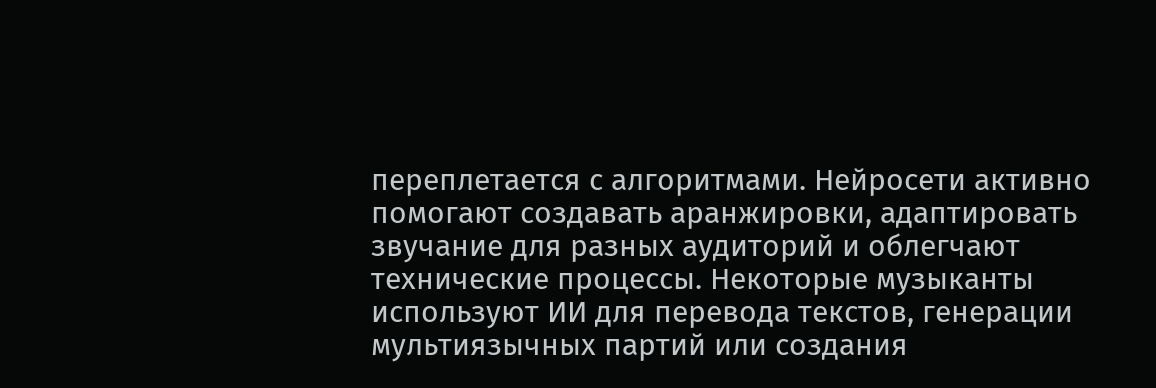переплетается с алгоритмами. Нейросети активно помогают создавать аранжировки, адаптировать звучание для разных аудиторий и облегчают технические процессы. Некоторые музыканты используют ИИ для перевода текстов, генерации мультиязычных партий или создания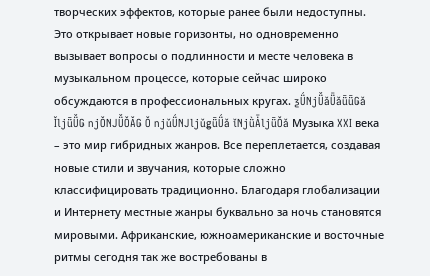творческих эффектов, которые ранее были недоступны. Это открывает новые горизонты, но одновременно вызывает вопросы о подлинности и месте человека в музыкальном процессе, которые сейчас широко обсуждаются в профессиональных кругах. ƺǗNjǙǎǕǎǖǖǤǎ ǏljǖǙǤ njǑNJǙǑǍǤ Ǒ njǔǗNJljǔǥǖǗǎ ǐNjǜǠljǖǑǎ Музыка XXI века – это мир гибридных жанров. Все переплетается, создавая новые стили и звучания, которые сложно классифицировать традиционно. Благодаря глобализации и Интернету местные жанры буквально за ночь становятся мировыми. Африканские, южноамериканские и восточные ритмы сегодня так же востребованы в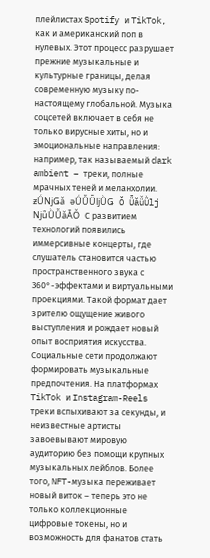плейлистах Spotify и TikTok, как и американский поп в нулевых. Этот процесс разрушает прежние музыкальные и культурные границы, делая современную музыку по-настоящему глобальной. Музыка соцсетей включает в себя не только вирусные хиты, но и эмоциональные направления: например, так называемый dark ambient – треки, полные мрачных теней и меланхолии. ƶǗNjǤǎ ǝǗǙǕljǛǤ Ǒ ǕǎǚǛlj NjǚǛǙǎǠǑ С развитием технологий появились иммерсивные концерты, где слушатель становится частью пространственного звука с 360°-эффектами и виртуальными проекциями. Такой формат дает зрителю ощущение живого выступления и рождает новый опыт восприятия искусства. Социальные сети продолжают формировать музыкальные предпочтения. На платформах TikTok и Instagram-Reels треки вспыхивают за секунды, и неизвестные артисты завоевывают мировую аудиторию без помощи крупных музыкальных лейблов. Более того, NFT-музыка переживает новый виток – теперь это не только коллекционные цифровые токены, но и возможность для фанатов стать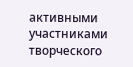активными участниками творческого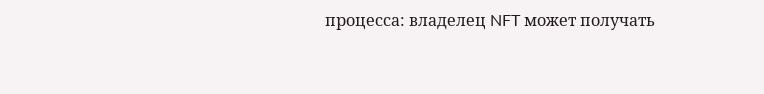процесса: владелец NFT может получать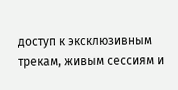доступ к эксклюзивным трекам, живым сессиям и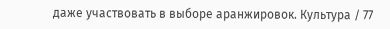даже участвовать в выборе аранжировок. Культура / 77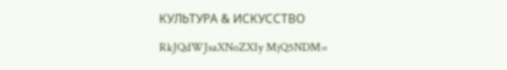КУЛЬТУРА & ИСКУССТВО

RkJQdWJsaXNoZXIy MjQ5NDM=